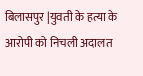बिलासपुर |युवती के हत्या के आरोपी को निचली अदालत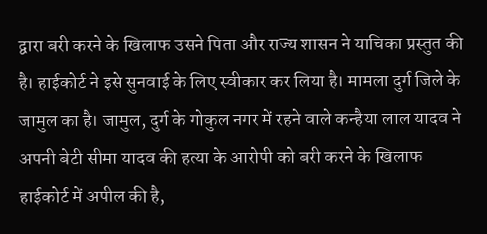द्वारा बरी करने के खिलाफ उसने पिता और राज्य शासन ने याचिका प्रस्तुत की है। हाईकोर्ट ने इसे सुनवाई के लिए स्वीकार कर लिया है। मामला दुर्ग जिले के जामुल का है। जामुल, दुर्ग के गोकुल नगर में रहने वाले कन्हैया लाल यादव ने अपनी बेटी सीमा यादव की हत्या के आरोपी को बरी करने के खिलाफ हाईकोर्ट में अपील की है,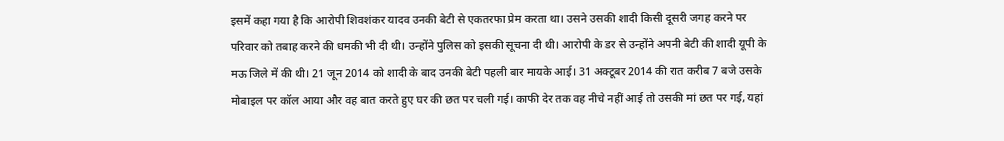इसमें कहा गया है कि आरोपी शिवशंकर यादव उनकी बेटी से एकतरफा प्रेम करता था। उसने उसकी शादी किसी दूसरी जगह करने पर परिवार को तबाह करने की धमकी भी दी थी। उन्होंने पुलिस को इसकी सूचना दी थी। आरोपी के डर से उन्होंने अपनी बेटी की शादी यूपी के मऊ जिले में की थी। 21 जून 2014 को शादी के बाद उनकी बेटी पहली बार मायके आई। 31 अक्टूबर 2014 की रात करीब 7 बजे उसके मोबाइल पर कॉल आया और वह बात करते हुए घर की छत पर चली गई। काफी देर तक वह नीचे नहीं आई तो उसकी मां छत पर गई, यहां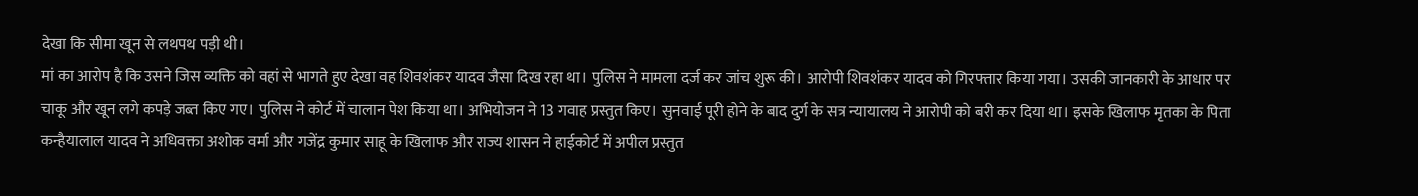देखा कि सीमा खून से लथपथ पड़ी थी।
मां का आरोप है कि उसने जिस व्यक्ति को वहां से भागते हुए देखा वह शिवशंकर यादव जैसा दिख रहा था। पुलिस ने मामला दर्ज कर जांच शुरू की। आरोपी शिवशंकर यादव को गिरफ्तार किया गया। उसकी जानकारी के आधार पर चाकू और खून लगे कपड़े जब्त किए गए। पुलिस ने कोर्ट में चालान पेश किया था। अभियोजन ने 13 गवाह प्रस्तुत किए। सुनवाई पूरी होने के बाद दुर्ग के सत्र न्यायालय ने आरोपी को बरी कर दिया था। इसके खिलाफ मृतका के पिता कन्हैयालाल यादव ने अधिवक्ता अशोक वर्मा और गजेंद्र कुमार साहू के खिलाफ और राज्य शासन ने हाईकोर्ट में अपील प्रस्तुत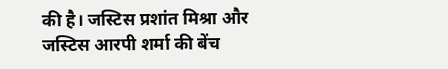की है। जस्टिस प्रशांत मिश्रा और जस्टिस आरपी शर्मा की बेंच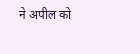ने अपील को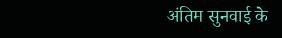अंतिम सुनवाई के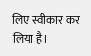लिए स्वीकार कर लिया है।